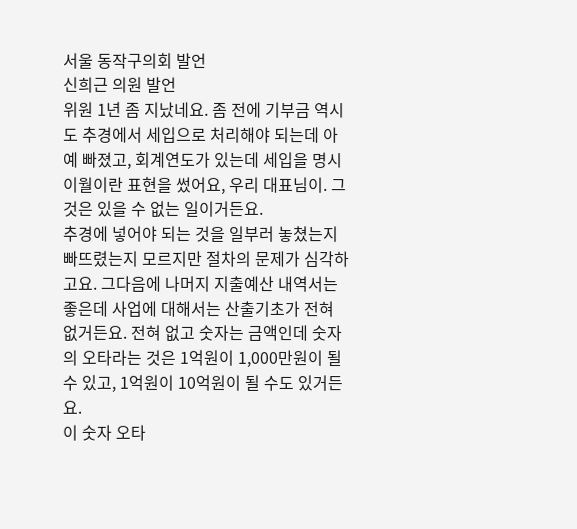서울 동작구의회 발언
신희근 의원 발언
위원 1년 좀 지났네요. 좀 전에 기부금 역시도 추경에서 세입으로 처리해야 되는데 아예 빠졌고, 회계연도가 있는데 세입을 명시이월이란 표현을 썼어요, 우리 대표님이. 그것은 있을 수 없는 일이거든요.
추경에 넣어야 되는 것을 일부러 놓쳤는지 빠뜨렸는지 모르지만 절차의 문제가 심각하고요. 그다음에 나머지 지출예산 내역서는 좋은데 사업에 대해서는 산출기초가 전혀 없거든요. 전혀 없고 숫자는 금액인데 숫자의 오타라는 것은 1억원이 1,000만원이 될 수 있고, 1억원이 10억원이 될 수도 있거든요.
이 숫자 오타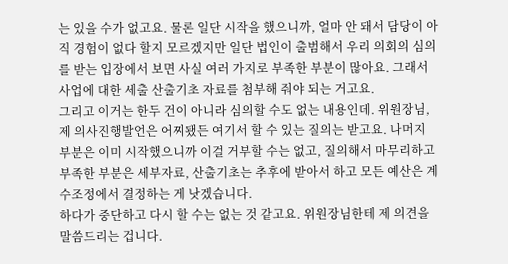는 있을 수가 없고요. 물론 일단 시작을 했으니까, 얼마 안 돼서 담당이 아직 경험이 없다 할지 모르겠지만 일단 법인이 출범해서 우리 의회의 심의를 받는 입장에서 보면 사실 여러 가지로 부족한 부분이 많아요. 그래서 사업에 대한 세출 산출기초 자료를 첨부해 줘야 되는 거고요.
그리고 이거는 한두 건이 아니라 심의할 수도 없는 내용인데. 위원장님, 제 의사진행발언은 어찌됐든 여기서 할 수 있는 질의는 받고요. 나머지 부분은 이미 시작했으니까 이걸 거부할 수는 없고, 질의해서 마무리하고 부족한 부분은 세부자료, 산출기초는 추후에 받아서 하고 모든 예산은 계수조정에서 결정하는 게 낫겠습니다.
하다가 중단하고 다시 할 수는 없는 것 같고요. 위원장님한테 제 의견을 말씀드리는 겁니다.